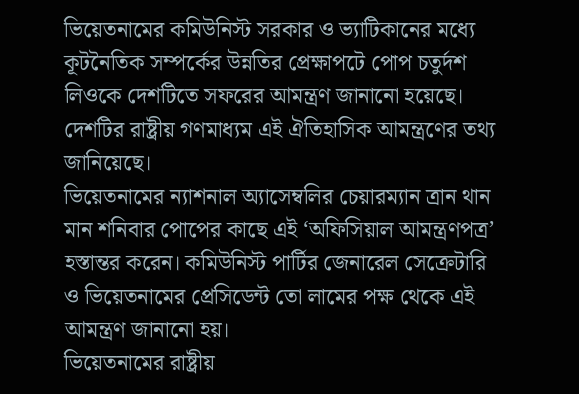ভিয়েতনামের কমিউনিস্ট সরকার ও ভ্যাটিকানের মধ্যে কূটনৈতিক সম্পর্কের উন্নতির প্রেক্ষাপটে পোপ চতুর্দশ লিওকে দেশটিতে সফরের আমন্ত্রণ জানানো হয়েছে। দেশটির রাষ্ট্রীয় গণমাধ্যম এই ঐতিহাসিক আমন্ত্রণের তথ্য জানিয়েছে।
ভিয়েতনামের ন্যাশনাল অ্যাসেম্বলির চেয়ারম্যান ত্রান থান মান শনিবার পোপের কাছে এই ‘অফিসিয়াল আমন্ত্রণপত্র’ হস্তান্তর করেন। কমিউনিস্ট পার্টির জেনারেল সেক্রেটারি ও ভিয়েতনামের প্রেসিডেন্ট তো লামের পক্ষ থেকে এই আমন্ত্রণ জানানো হয়।
ভিয়েতনামের রাষ্ট্রীয়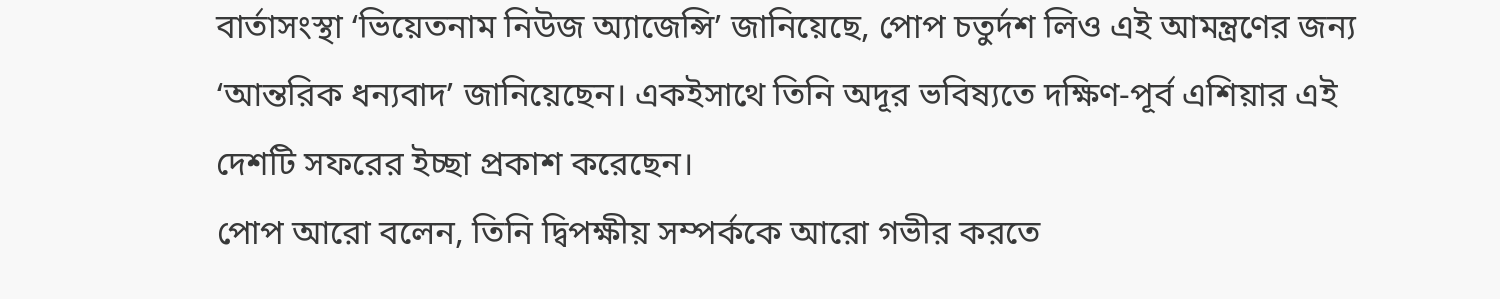বার্তাসংস্থা ‘ভিয়েতনাম নিউজ অ্যাজেন্সি’ জানিয়েছে, পোপ চতুর্দশ লিও এই আমন্ত্রণের জন্য ‘আন্তরিক ধন্যবাদ’ জানিয়েছেন। একইসাথে তিনি অদূর ভবিষ্যতে দক্ষিণ-পূর্ব এশিয়ার এই দেশটি সফরের ইচ্ছা প্রকাশ করেছেন।
পোপ আরো বলেন, তিনি দ্বিপক্ষীয় সম্পর্ককে আরো গভীর করতে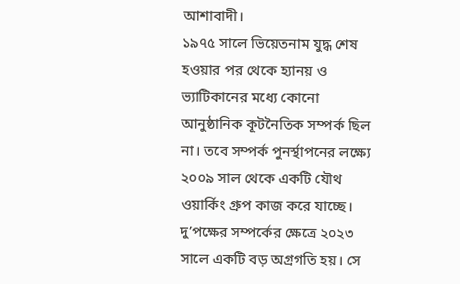আশাবাদী।
১৯৭৫ সালে ভিয়েতনাম যুদ্ধ শেষ হওয়ার পর থেকে হ্যানয় ও ভ্যাটিকানের মধ্যে কোনো আনুষ্ঠানিক কূটনৈতিক সম্পর্ক ছিল না। তবে সম্পর্ক পুনর্স্থাপনের লক্ষ্যে ২০০৯ সাল থেকে একটি যৌথ ওয়ার্কিং গ্রুপ কাজ করে যাচ্ছে।
দু’পক্ষের সম্পর্কের ক্ষেত্রে ২০২৩ সালে একটি বড় অগ্রগতি হয়। সে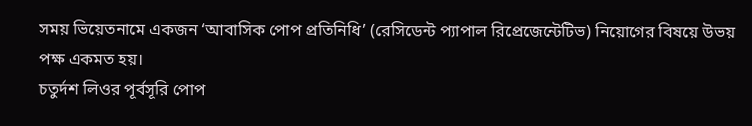সময় ভিয়েতনামে একজন ‘আবাসিক পোপ প্রতিনিধি’ (রেসিডেন্ট প্যাপাল রিপ্রেজেন্টেটিভ) নিয়োগের বিষয়ে উভয় পক্ষ একমত হয়।
চতুর্দশ লিওর পূর্বসূরি পোপ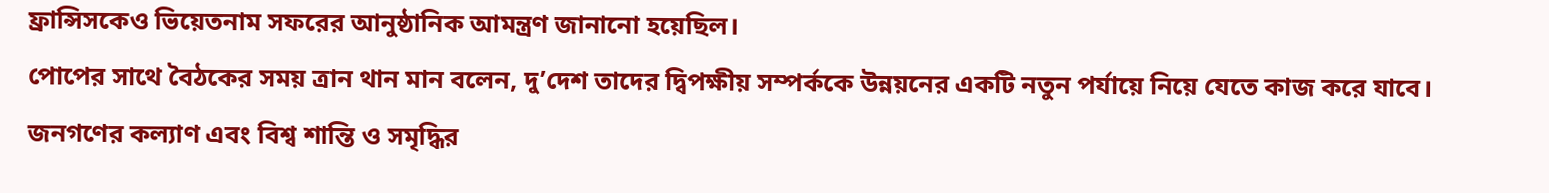ফ্রান্সিসকেও ভিয়েতনাম সফরের আনুষ্ঠানিক আমন্ত্রণ জানানো হয়েছিল।
পোপের সাথে বৈঠকের সময় ত্রান থান মান বলেন, দু’দেশ তাদের দ্বিপক্ষীয় সম্পর্ককে উন্নয়নের একটি নতুন পর্যায়ে নিয়ে যেতে কাজ করে যাবে। জনগণের কল্যাণ এবং বিশ্ব শান্তি ও সমৃদ্ধির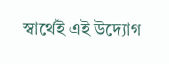স্বার্থেই এই উদ্যোগ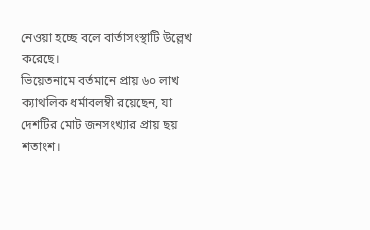নেওয়া হচ্ছে বলে বার্তাসংস্থাটি উল্লেখ করেছে।
ভিয়েতনামে বর্তমানে প্রায় ৬০ লাখ ক্যাথলিক ধর্মাবলম্বী রয়েছেন, যা দেশটির মোট জনসংখ্যার প্রায় ছয় শতাংশ।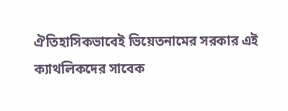ঐতিহাসিকভাবেই ভিয়েতনামের সরকার এই ক্যাথলিকদের সাবেক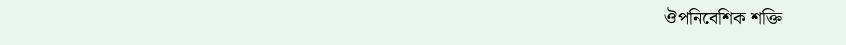ঔপনিবেশিক শক্তি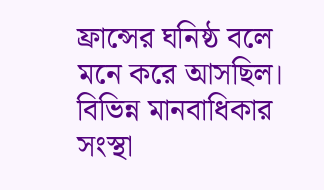ফ্রান্সের ঘনিষ্ঠ বলে মনে করে আসছিল। বিভিন্ন মানবাধিকার সংস্থা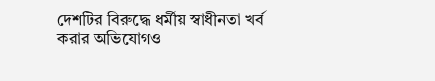দেশটির বিরুদ্ধে ধর্মীয় স্বাধীনতা খর্ব করার অভিযোগও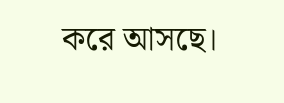করে আসছে।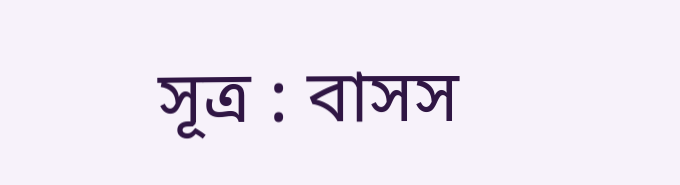সূত্র : বাসস